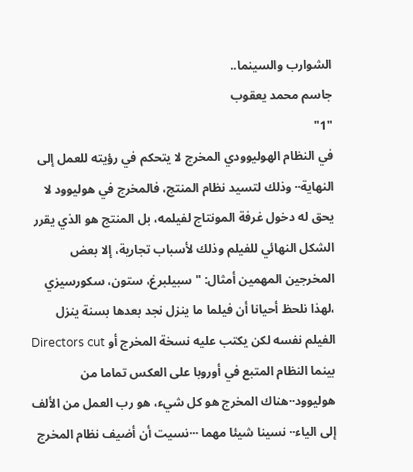الشوارب والسينما..
جاسم محمد يعقوب
"1"
في النظام الهوليوودي المخرج لا يتحكم في رؤيته للعمل إلى النهاية·· وذلك لتسيد نظام المنتج، فالمخرج في هوليوود لا يحق له دخول غرفة المونتاج لفيلمه، بل المنتج هو الذي يقرر الشكل النهائي للفيلم وذلك لأسباب تجارية، إلا بعض المخرجين المهمين أمثال: "سبيلبرغ، ستون، سكورسيزي ،لهذا نلحظ أحيانا أن فيلما ما ينزل نجد بعدها بسنة ينزل الفيلم نفسه لكن يكتب عليه نسخة المخرج أو Directors cut بينما النظام المتبع في أوروبا على العكس تماما من هوليوود··هناك المخرج هو كل شيء، هو رب العمل من الألف إلى الياء·· نسينا شيئا مهما ···نسيت أن أضيف نظام المخرج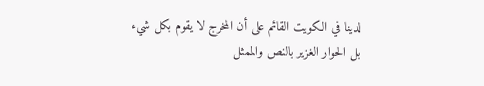لدينا في الكويت القائم على أن المخرج لا يقوم بكل شيء بل الحوار الغزير بالنص والممثل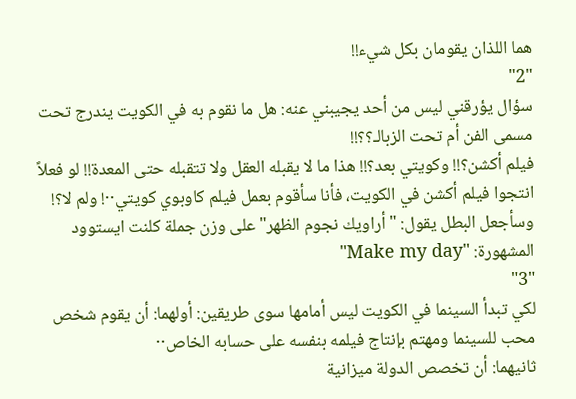هما اللذان يقومان بكل شيء!!
"2"
سؤال يؤرقني ليس من أحد يجيبني عنه: هل ما نقوم به في الكويت يندرج تحت مسمى الفن أم تحت الزبالـ؟؟!!
فيلم أكشن؟!! وكويتي بعد؟!! هذا ما لا يقبله العقل ولا تتقبله حتى المعدة!! لو فعلاً انتجوا فيلم أكشن في الكويت، فأنا سأقوم بعمل فيلم كاوبوي كويتي··! ولم لا؟! وسأجعل البطل يقول: " أراويك نجوم الظهر" على وزن جملة كلنت ايستوود المشهورة: "Make my day"
"3"
لكي تبدأ السينما في الكويت ليس أمامها سوى طريقين: أولهما: أن يقوم شخص محب للسينما ومهتم بإنتاج فيلمه بنفسه على حسابه الخاص··
ثانيهما: أن تخصص الدولة ميزانية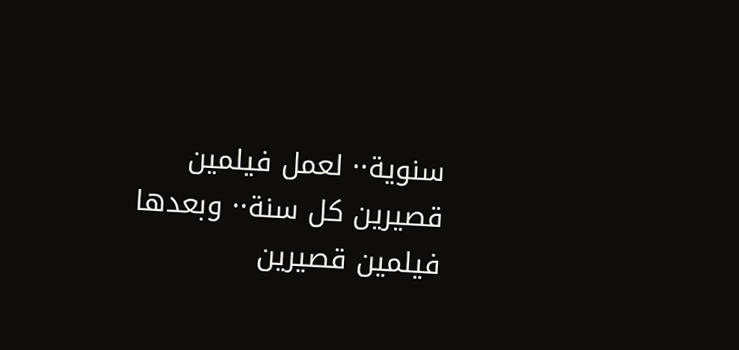سنوية·· لعمل فيلمين قصيرين كل سنة·· وبعدها فيلمين قصيرين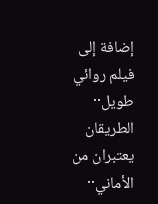إضافة إلى فيلم روائي طويل··
الطريقان يعتبران من الأماني··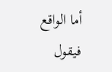أما الواقع فيقول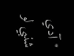"آدي شنبي لو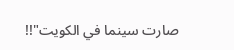صارت سينما في الكويت"!!